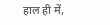हाल ही में,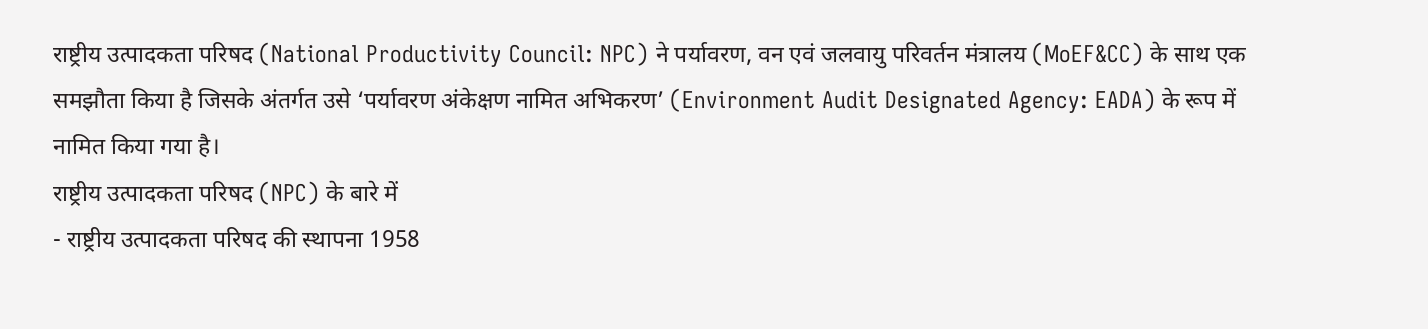राष्ट्रीय उत्पादकता परिषद (National Productivity Council: NPC) ने पर्यावरण, वन एवं जलवायु परिवर्तन मंत्रालय (MoEF&CC) के साथ एक समझौता किया है जिसके अंतर्गत उसे ‘पर्यावरण अंकेक्षण नामित अभिकरण’ (Environment Audit Designated Agency: EADA) के रूप में नामित किया गया है।
राष्ट्रीय उत्पादकता परिषद (NPC) के बारे में
- राष्ट्रीय उत्पादकता परिषद की स्थापना 1958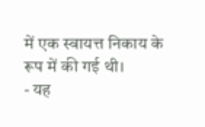में एक स्वायत्त निकाय के रूप में की गई थी।
- यह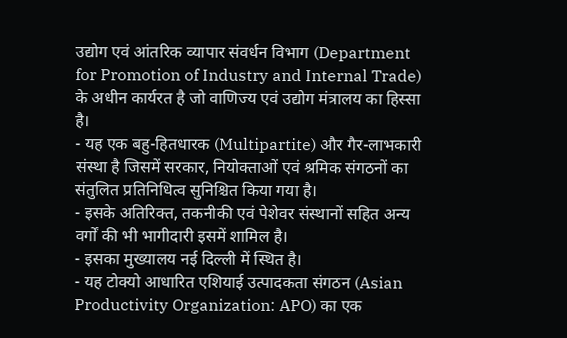उद्योग एवं आंतरिक व्यापार संवर्धन विभाग (Department for Promotion of Industry and Internal Trade) के अधीन कार्यरत है जो वाणिज्य एवं उद्योग मंत्रालय का हिस्सा है।
- यह एक बहु-हितधारक (Multipartite) और गैर-लाभकारी संस्था है जिसमें सरकार, नियोक्ताओं एवं श्रमिक संगठनों का संतुलित प्रतिनिधित्व सुनिश्चित किया गया है।
- इसके अतिरिक्त, तकनीकी एवं पेशेवर संस्थानों सहित अन्य वर्गों की भी भागीदारी इसमें शामिल है।
- इसका मुख्यालय नई दिल्ली में स्थित है।
- यह टोक्यो आधारित एशियाई उत्पादकता संगठन (Asian Productivity Organization: APO) का एक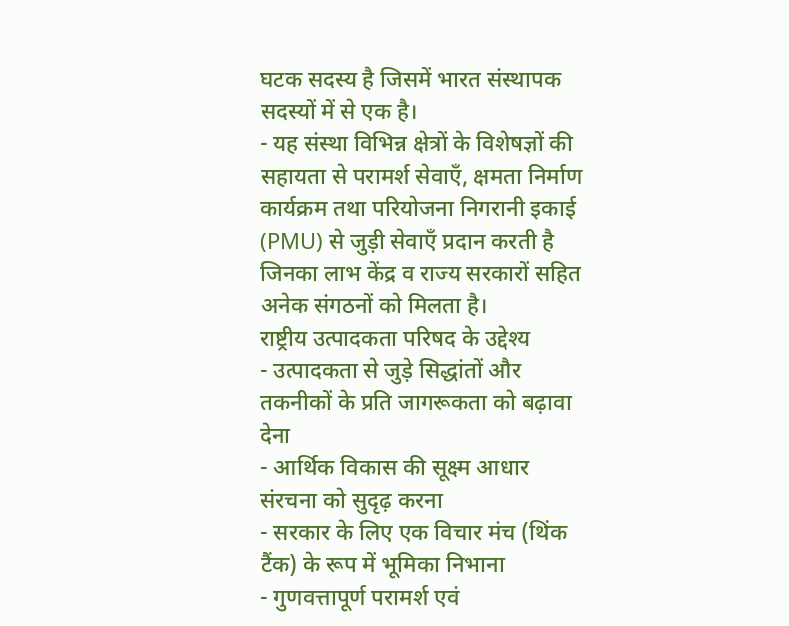घटक सदस्य है जिसमें भारत संस्थापक सदस्यों में से एक है।
- यह संस्था विभिन्न क्षेत्रों के विशेषज्ञों की सहायता से परामर्श सेवाएँ, क्षमता निर्माण कार्यक्रम तथा परियोजना निगरानी इकाई (PMU) से जुड़ी सेवाएँ प्रदान करती है जिनका लाभ केंद्र व राज्य सरकारों सहित अनेक संगठनों को मिलता है।
राष्ट्रीय उत्पादकता परिषद के उद्देश्य
- उत्पादकता से जुड़े सिद्धांतों और तकनीकों के प्रति जागरूकता को बढ़ावा देना
- आर्थिक विकास की सूक्ष्म आधार संरचना को सुदृढ़ करना
- सरकार के लिए एक विचार मंच (थिंक टैंक) के रूप में भूमिका निभाना
- गुणवत्तापूर्ण परामर्श एवं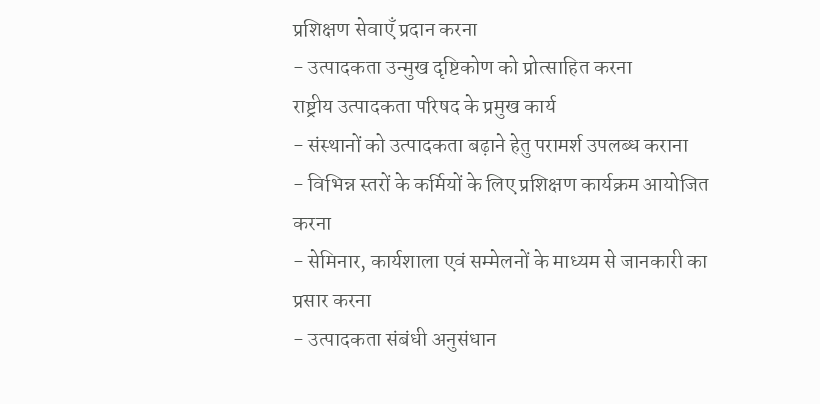प्रशिक्षण सेवाएँ प्रदान करना
- उत्पादकता उन्मुख दृष्टिकोण को प्रोत्साहित करना
राष्ट्रीय उत्पादकता परिषद के प्रमुख कार्य
- संस्थानों को उत्पादकता बढ़ाने हेतु परामर्श उपलब्ध कराना
- विभिन्न स्तरों के कर्मियों के लिए प्रशिक्षण कार्यक्रम आयोजित करना
- सेमिनार, कार्यशाला एवं सम्मेलनों के माध्यम से जानकारी का प्रसार करना
- उत्पादकता संबंधी अनुसंधान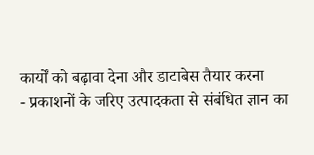कार्यों को बढ़ावा देना और डाटाबेस तैयार करना
- प्रकाशनों के जरिए उत्पादकता से संबंधित ज्ञान का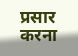प्रसार करना